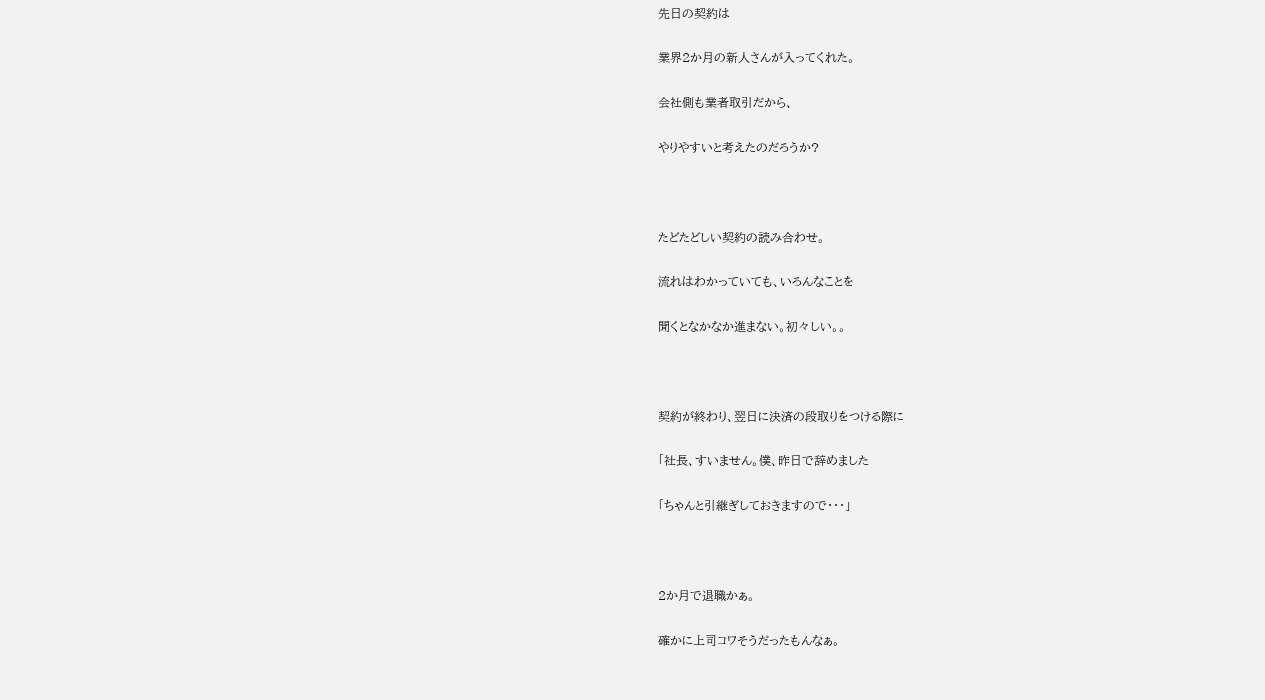先日の契約は

業界2か月の新人さんが入ってくれた。

会社側も業者取引だから、

やりやすいと考えたのだろうか?



たどたどしい契約の読み合わせ。

流れはわかっていても、いろんなことを

聞くとなかなか進まない。初々しい。。



契約が終わり、翌日に決済の段取りをつける際に

「社長、すいません。僕、昨日で辞めました

「ちゃんと引継ぎしておきますので・・・」



2か月で退職かぁ。

確かに上司コワそうだったもんなぁ。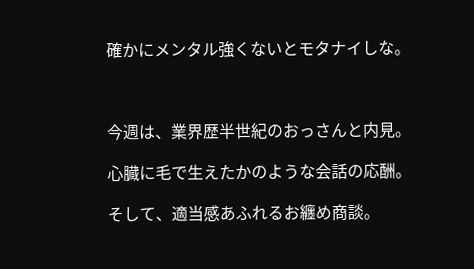確かにメンタル強くないとモタナイしな。



今週は、業界歴半世紀のおっさんと内見。

心臓に毛で生えたかのような会話の応酬。

そして、適当感あふれるお纏め商談。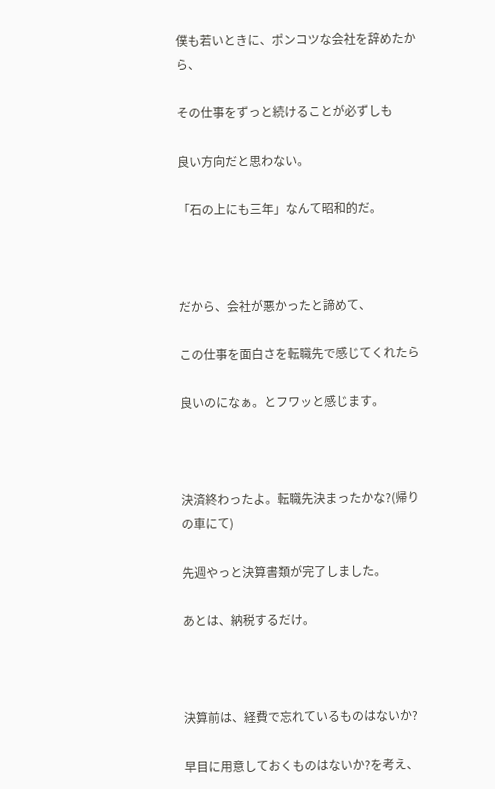僕も若いときに、ポンコツな会社を辞めたから、

その仕事をずっと続けることが必ずしも

良い方向だと思わない。

「石の上にも三年」なんて昭和的だ。



だから、会社が悪かったと諦めて、

この仕事を面白さを転職先で感じてくれたら

良いのになぁ。とフワッと感じます。



決済終わったよ。転職先決まったかな?(帰りの車にて)

先週やっと決算書類が完了しました。

あとは、納税するだけ。



決算前は、経費で忘れているものはないか?

早目に用意しておくものはないか?を考え、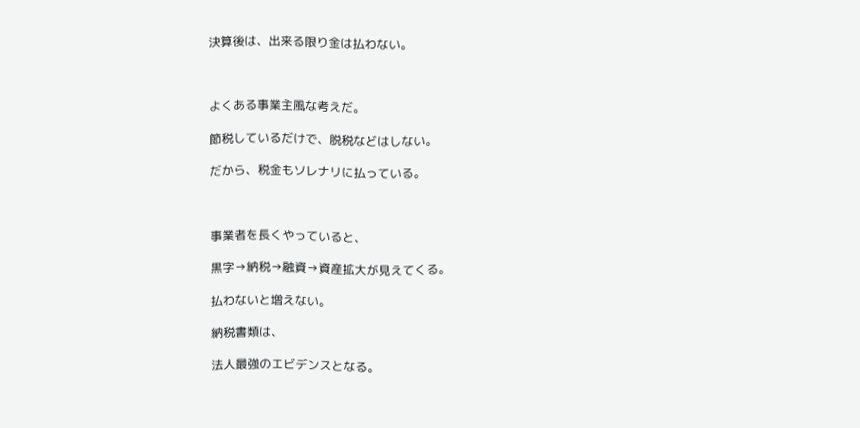決算後は、出来る限り金は払わない。



よくある事業主風な考えだ。

節税しているだけで、脱税などはしない。

だから、税金もソレナリに払っている。



事業者を長くやっていると、

黒字→納税→融資→資産拡大が見えてくる。

払わないと増えない。

納税書類は、

法人最強のエビデンスとなる。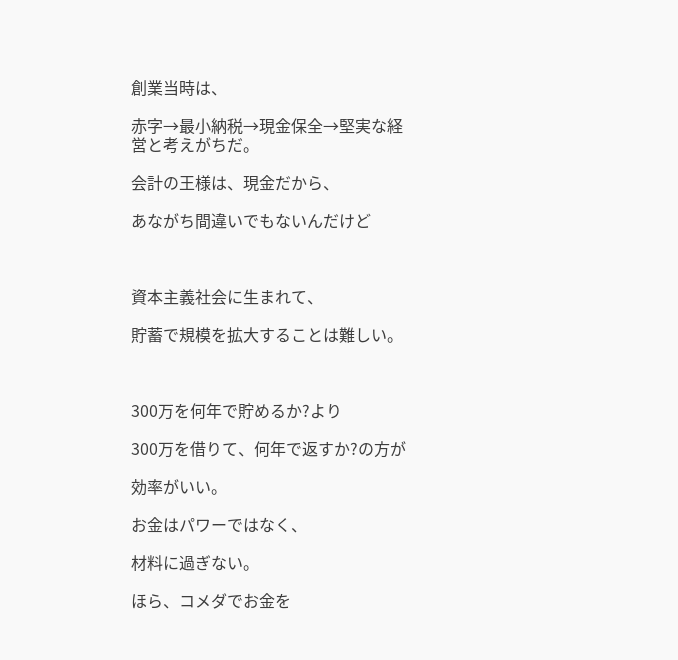創業当時は、

赤字→最小納税→現金保全→堅実な経営と考えがちだ。

会計の王様は、現金だから、

あながち間違いでもないんだけど



資本主義社会に生まれて、

貯蓄で規模を拡大することは難しい。



300万を何年で貯めるか?より

300万を借りて、何年で返すか?の方が

効率がいい。

お金はパワーではなく、

材料に過ぎない。

ほら、コメダでお金を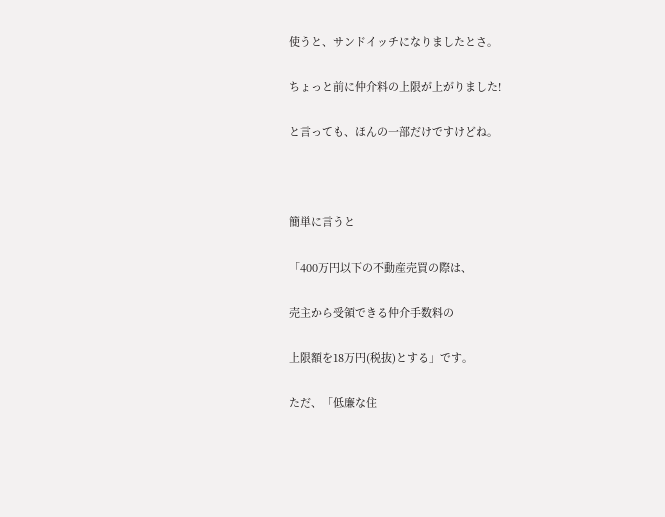使うと、サンドイッチになりましたとさ。

ちょっと前に仲介料の上限が上がりました!

と言っても、ほんの一部だけですけどね。



簡単に言うと

「400万円以下の不動産売買の際は、

売主から受領できる仲介手数料の

上限額を18万円(税抜)とする」です。

ただ、「低廉な住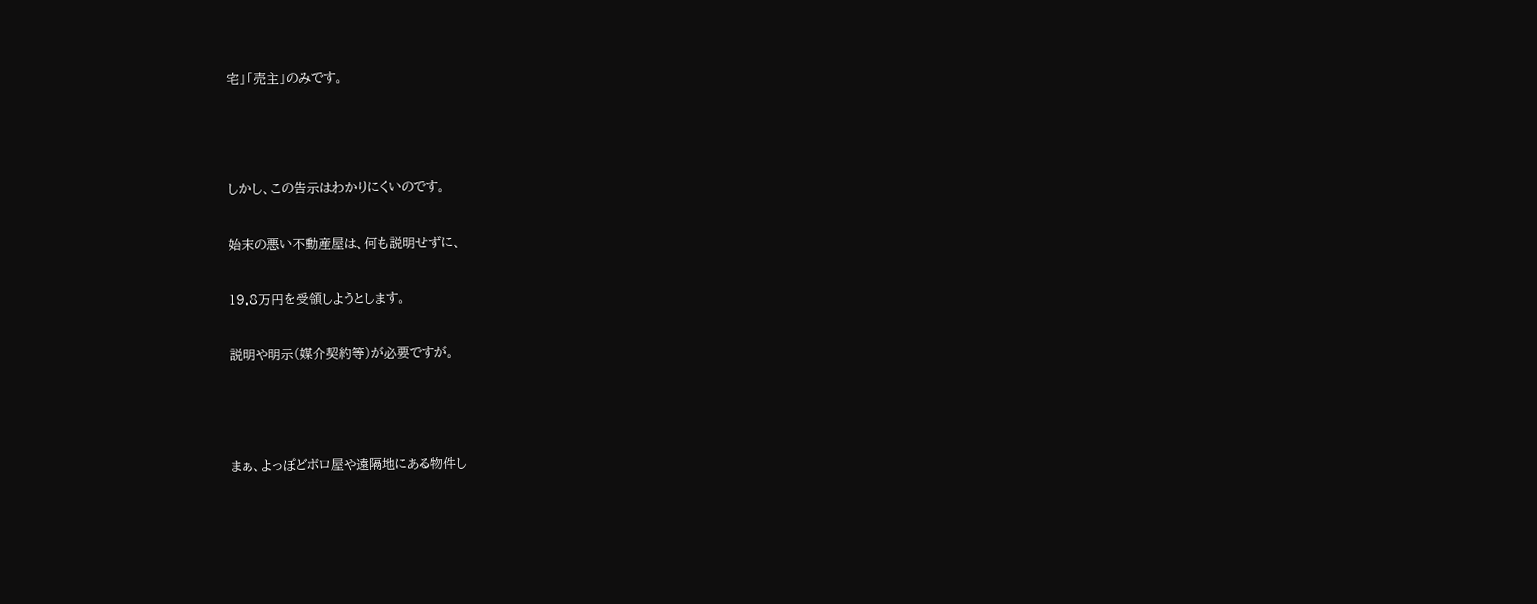宅」「売主」のみです。



しかし、この告示はわかりにくいのです。

始末の悪い不動産屋は、何も説明せずに、

19.8万円を受領しようとします。

説明や明示(媒介契約等)が必要ですが。



まぁ、よっぽどボロ屋や遠隔地にある物件し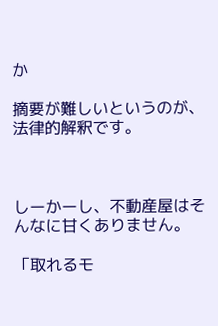か

摘要が難しいというのが、法律的解釈です。



しーかーし、不動産屋はそんなに甘くありません。

「取れるモ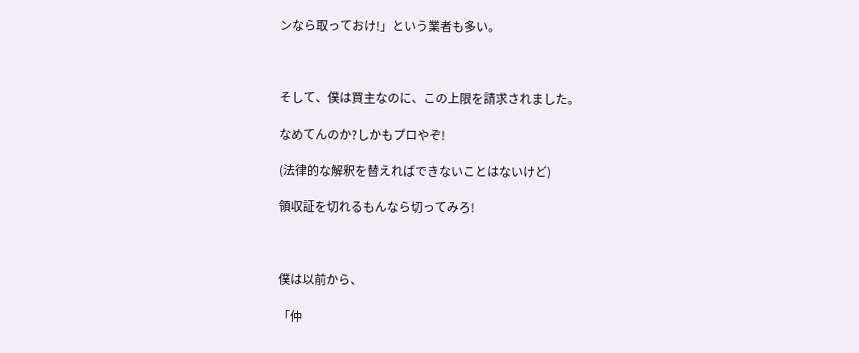ンなら取っておけ!」という業者も多い。



そして、僕は買主なのに、この上限を請求されました。

なめてんのか?しかもプロやぞ!

(法律的な解釈を替えればできないことはないけど)

領収証を切れるもんなら切ってみろ!



僕は以前から、

「仲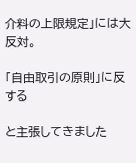介料の上限規定」には大反対。

「自由取引の原則」に反する

と主張してきました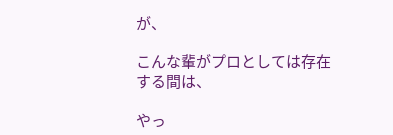が、

こんな輩がプロとしては存在する間は、

やっ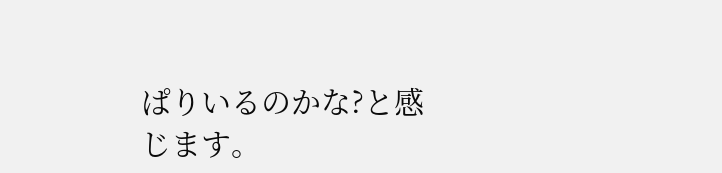ぱりいるのかな?と感じます。